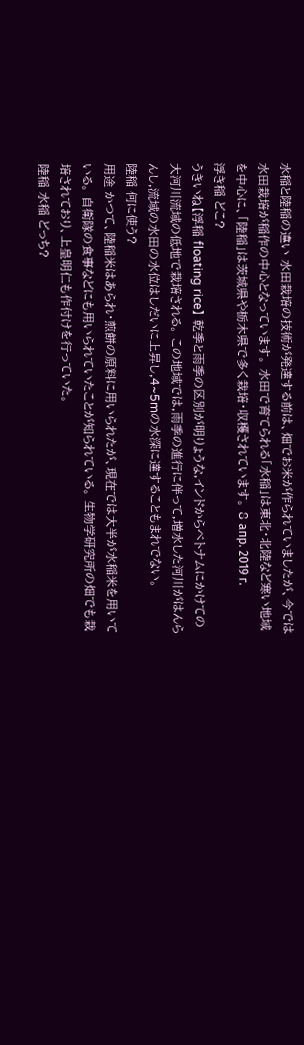水稲と陸稲の違い 水田栽培の技術が発達する前は、畑でお米が作られていましたが、今では水田栽培が稲作の中心となっています。 水田で育てられる「水稲」は東北・北陸など寒い地域を中心に、「陸稲」は茨城県や栃木県で多く栽培・収穫されています。 8 апр. 2019 г.
浮き稲 どこ?
うきいね【浮稲 floating rice】 乾季と雨季の区別が明りょうな,インドからベトナムにかけての大河川流域の低地で栽培される。 この地域では,雨季の進行に伴って,増水した河川がはんらんし,流域の水田の水位はしだいに上昇し,4~5mの水深に達することもまれでない。
陸稲 何に使う?
用途 かつて、陸稲米はあられ・煎餅の原料に用いられたが、現在では大半が水稲米を用いている。 自衛隊の食事などにも用いられていたことが知られている。 生物学研究所の畑でも栽培されており、上皇明仁も作付けを行っていた。
陸稲 水稲 どっち?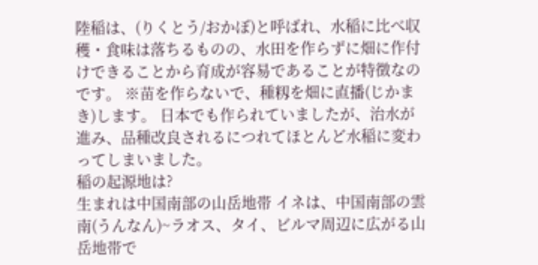陸稲は、(りくとう/おかぼ)と呼ばれ、水稲に比べ収穫・食味は落ちるものの、水田を作らずに畑に作付けできることから育成が容易であることが特徴なのです。 ※苗を作らないで、種籾を畑に直播(じかまき)します。 日本でも作られていましたが、治水が進み、品種改良されるにつれてほとんど水稲に変わってしまいました。
稲の起源地は?
生まれは中国南部の山岳地帯 イネは、中国南部の雲南(うんなん)~ラオス、タイ、ビルマ周辺に広がる山岳地帯で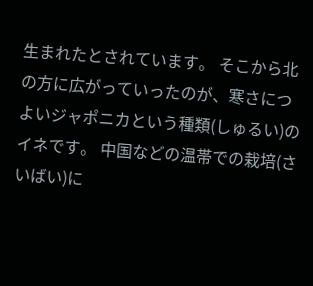生まれたとされています。 そこから北の方に広がっていったのが、寒さにつよいジャポニカという種類(しゅるい)のイネです。 中国などの温帯での栽培(さいばい)に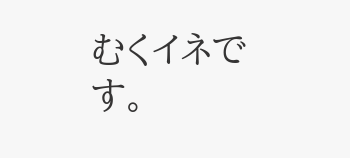むくイネです。